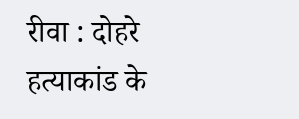रीवा : दोहरे हत्याकांड के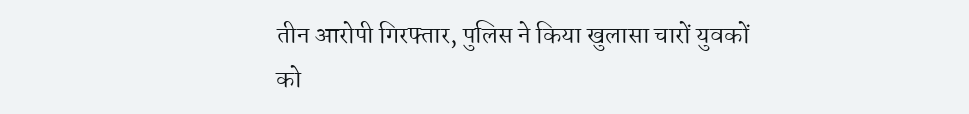तीन आरोपी गिरफ्तार, पुलिस ने किया खुलासा चारों युवकों को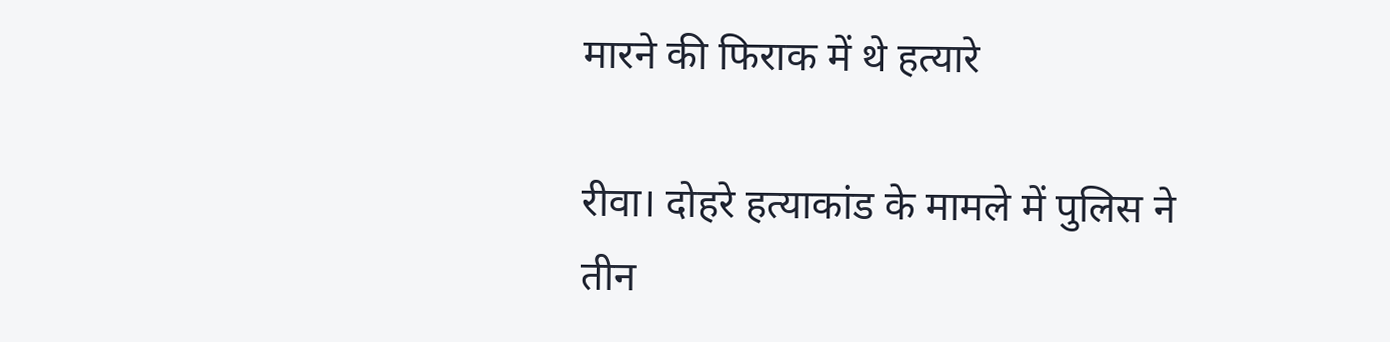मारने की फिराक में थे हत्यारे

रीवा। दोहरे हत्याकांड के मामले में पुलिस ने तीन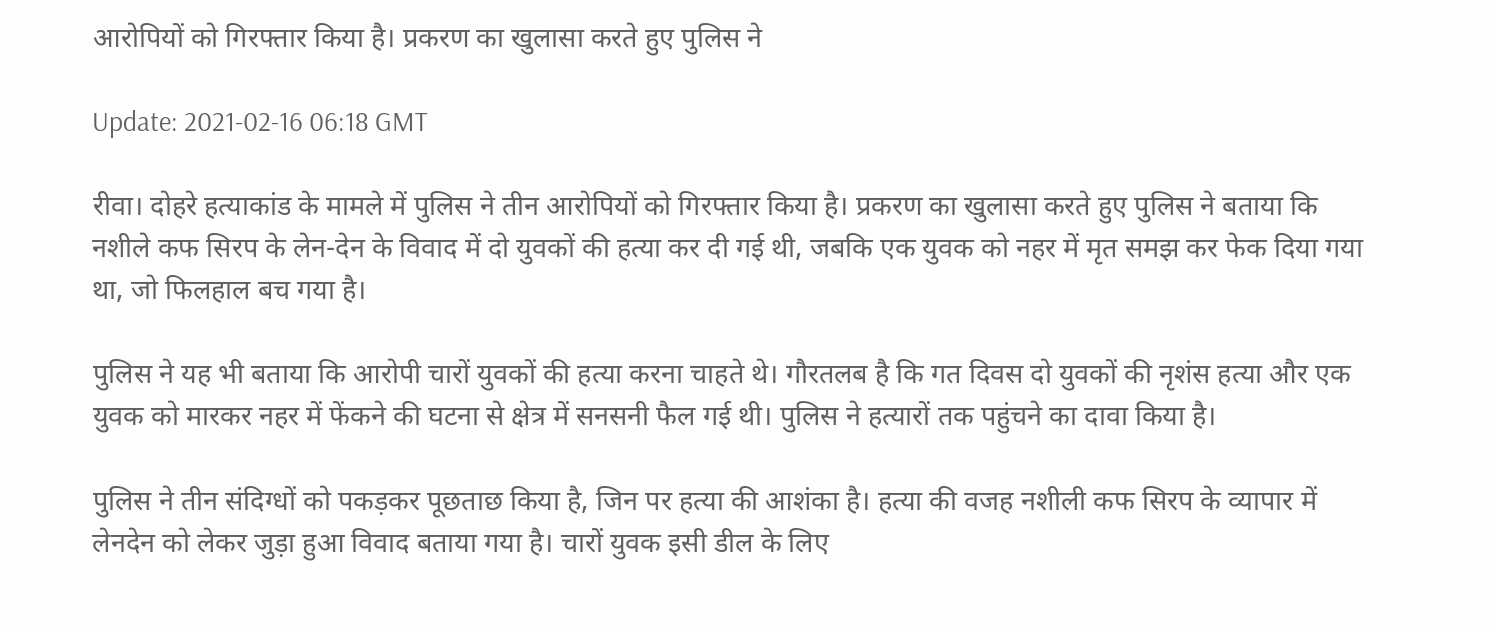आरोपियों को गिरफ्तार किया है। प्रकरण का खुलासा करते हुए पुलिस ने

Update: 2021-02-16 06:18 GMT

रीवा। दोहरे हत्याकांड के मामले में पुलिस ने तीन आरोपियों को गिरफ्तार किया है। प्रकरण का खुलासा करते हुए पुलिस ने बताया कि नशीले कफ सिरप के लेन-देन के विवाद में दो युवकों की हत्या कर दी गई थी, जबकि एक युवक को नहर में मृत समझ कर फेक दिया गया था, जो फिलहाल बच गया है।

पुलिस ने यह भी बताया कि आरोपी चारों युवकों की हत्या करना चाहते थे। गौरतलब है कि गत दिवस दो युवकों की नृशंस हत्या और एक युवक को मारकर नहर में फेंकने की घटना से क्षेत्र में सनसनी फैल गई थी। पुलिस ने हत्यारों तक पहुंचने का दावा किया है।

पुलिस ने तीन संदिग्धों को पकड़कर पूछताछ किया है, जिन पर हत्या की आशंका है। हत्या की वजह नशीली कफ सिरप के व्यापार में लेनदेन को लेकर जुड़ा हुआ विवाद बताया गया है। चारों युवक इसी डील के लिए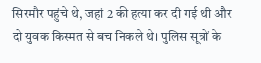सिरमौर पहुंचे थे, जहां 2 की हत्या कर दी गई थी और दो युवक किस्मत से बच निकले थे। पुलिस सूत्रों के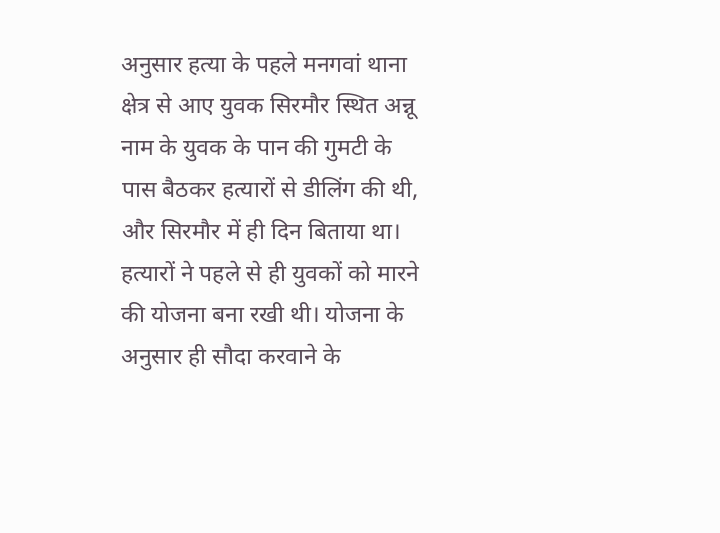अनुसार हत्या के पहले मनगवां थाना क्षेत्र से आए युवक सिरमौर स्थित अन्नू नाम के युवक के पान की गुमटी के पास बैठकर हत्यारों से डीलिंग की थी, और सिरमौर में ही दिन बिताया था। हत्यारों ने पहले से ही युवकों को मारने की योजना बना रखी थी। योजना के अनुसार ही सौदा करवाने के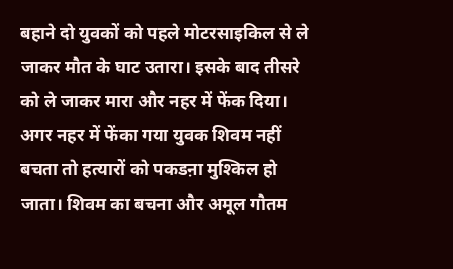बहाने दो युवकों को पहले मोटरसाइकिल से ले जाकर मौत के घाट उतारा। इसके बाद तीसरे को ले जाकर मारा और नहर में फेंक दिया। अगर नहर में फेंका गया युवक शिवम नहीं बचता तो हत्यारों को पकडऩा मुश्किल हो जाता। शिवम का बचना और अमूल गौतम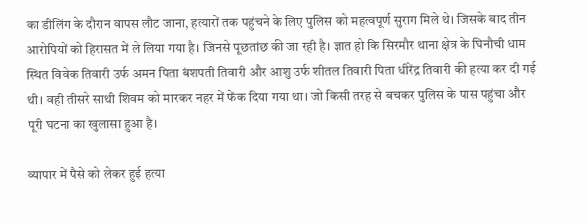का डीलिंग के दौरान वापस लौट जाना, हत्यारों तक पहुंचने के लिए पुलिस को महत्वपूर्ण सुराग मिले थे। जिसके बाद तीन आरोपियों को हिरासत में ले लिया गया है। जिनसे पूछतांछ की जा रही है। ज्ञात हो कि सिरमौर थाना क्षेत्र के घिनौची धाम स्थित विवेक तिवारी उर्फ अमन पिता बंशपती तिवारी और आशु उर्फ शीतल तिवारी पिता धीरेंद्र तिवारी की हत्या कर दी गई थी। वही तीसरे साथी शिवम को मारकर नहर में फेंक दिया गया था। जो किसी तरह से बचकर पुलिस के पास पहुंचा और पूरी घटना का खुलासा हुआ है।

व्यापार में पैसे को लेकर हुई हत्या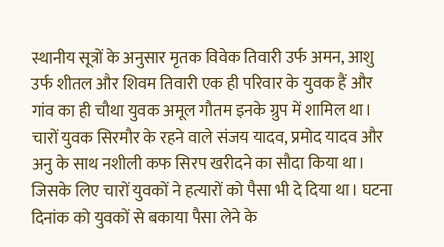स्थानीय सूत्रों के अनुसार मृतक विवेक तिवारी उर्फ अमन, आशु उर्फ शीतल और शिवम तिवारी एक ही परिवार के युवक हैं और गांव का ही चौथा युवक अमूल गौतम इनके ग्रुप में शामिल था। चारों युवक सिरमौर के रहने वाले संजय यादव, प्रमोद यादव और अनु के साथ नशीली कफ सिरप खरीदने का सौदा किया था। जिसके लिए चारों युवकों ने हत्यारों को पैसा भी दे दिया था। घटना दिनांक को युवकों से बकाया पैसा लेने के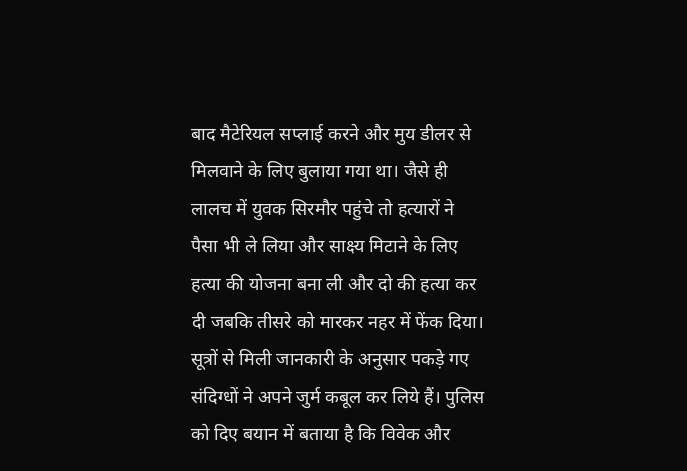बाद मैटेरियल सप्लाई करने और मुय डीलर से मिलवाने के लिए बुलाया गया था। जैसे ही लालच में युवक सिरमौर पहुंचे तो हत्यारों ने पैसा भी ले लिया और साक्ष्य मिटाने के लिए हत्या की योजना बना ली और दो की हत्या कर दी जबकि तीसरे को मारकर नहर में फेंक दिया। सूत्रों से मिली जानकारी के अनुसार पकड़े गए संदिग्धों ने अपने जुर्म कबूल कर लिये हैं। पुलिस को दिए बयान में बताया है कि विवेक और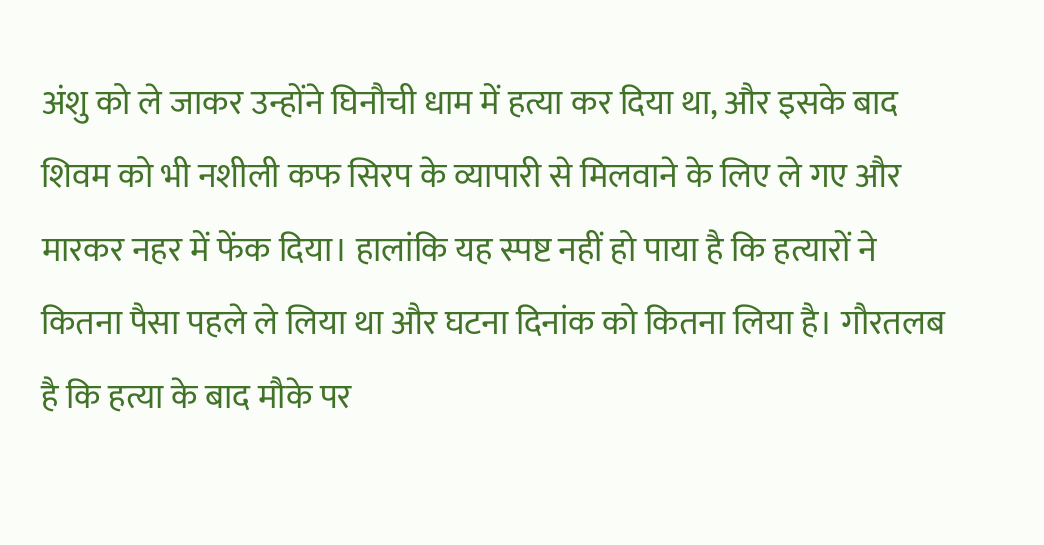अंशु को ले जाकर उन्होंने घिनौची धाम में हत्या कर दिया था, और इसके बाद शिवम को भी नशीली कफ सिरप के व्यापारी से मिलवाने के लिए ले गए और मारकर नहर में फेंक दिया। हालांकि यह स्पष्ट नहीं हो पाया है कि हत्यारों ने कितना पैसा पहले ले लिया था और घटना दिनांक को कितना लिया है। गौरतलब है कि हत्या के बाद मौके पर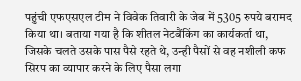पहुंची एफएसएल टीम ने विवेक तिवारी के जेब में 5305 रुपये बरामद किया था। बताया गया है कि शीतल नेटबैंकिंग का कार्यकर्ता था, जिसके चलते उसके पास पैसे रहते थे, उन्ही पैसों से वह नशीली कफ सिरप का व्यापार करने के लिए पैसा लगा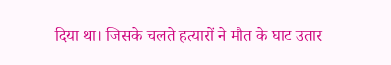दिया था। जिसके चलते हत्यारों ने मौत के घाट उतार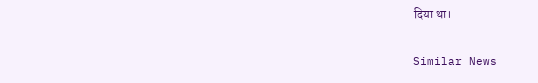दिया था।

Similar News